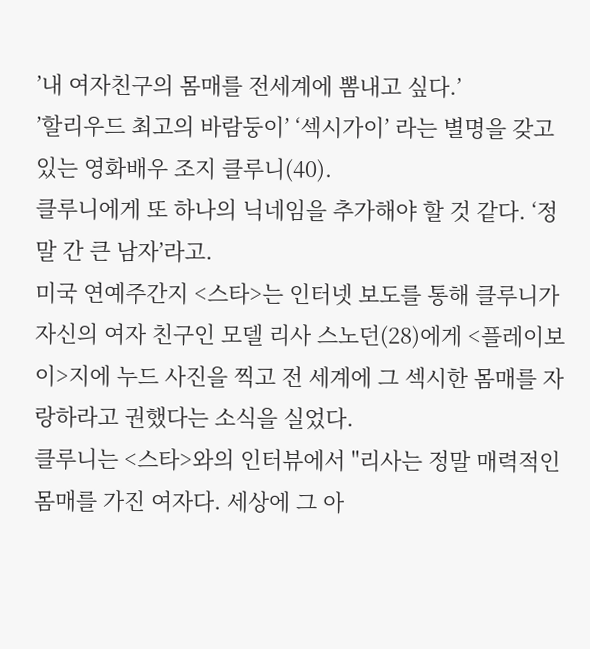’내 여자친구의 몸매를 전세계에 뽐내고 싶다.’
’할리우드 최고의 바람둥이’ ‘섹시가이’ 라는 별명을 갖고 있는 영화배우 조지 클루니(40).
클루니에게 또 하나의 닉네임을 추가해야 할 것 같다. ‘정말 간 큰 남자’라고.
미국 연예주간지 <스타>는 인터넷 보도를 통해 클루니가 자신의 여자 친구인 모델 리사 스노던(28)에게 <플레이보이>지에 누드 사진을 찍고 전 세계에 그 섹시한 몸매를 자랑하라고 권했다는 소식을 실었다.
클루니는 <스타>와의 인터뷰에서 "리사는 정말 매력적인 몸매를 가진 여자다. 세상에 그 아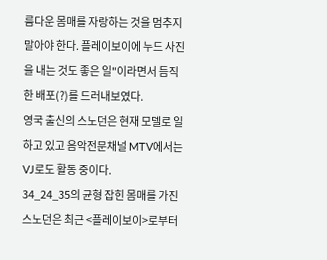름다운 몸매를 자랑하는 것을 멈추지 말아야 한다. 플레이보이에 누드 사진을 내는 것도 좋은 일"이라면서 듬직한 배포(?)를 드러내보였다.
영국 출신의 스노던은 현재 모델로 일하고 있고 음악전문채널 MTV에서는 VJ로도 활동 중이다.
34_24_35의 균형 잡힌 몸매를 가진 스노던은 최근 <플레이보이>로부터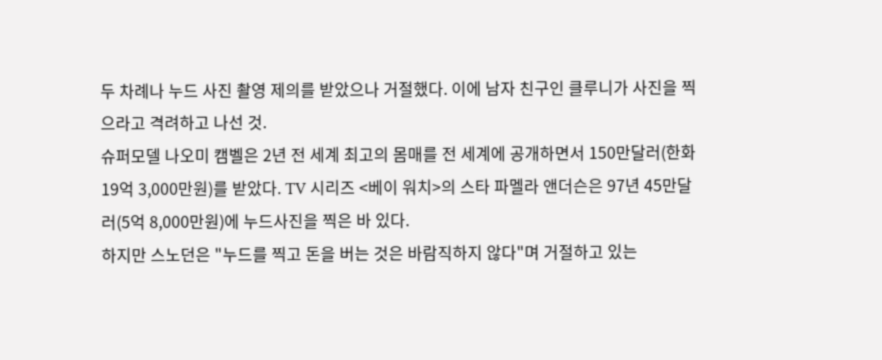두 차례나 누드 사진 촬영 제의를 받았으나 거절했다. 이에 남자 친구인 클루니가 사진을 찍으라고 격려하고 나선 것.
슈퍼모델 나오미 캠벨은 2년 전 세계 최고의 몸매를 전 세계에 공개하면서 150만달러(한화 19억 3,000만원)를 받았다. TV 시리즈 <베이 워치>의 스타 파멜라 앤더슨은 97년 45만달러(5억 8,000만원)에 누드사진을 찍은 바 있다.
하지만 스노던은 "누드를 찍고 돈을 버는 것은 바람직하지 않다"며 거절하고 있는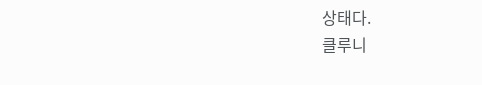상태다.
클루니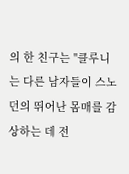의 한 친구는 "클루니는 다른 남자들이 스노던의 뛰어난 몸매를 감상하는 데 전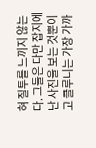혀 질투를 느끼지 않는다. 그들은 다만 잡지에 난 사진을 보는 것뿐이고 클루니는 가장 가까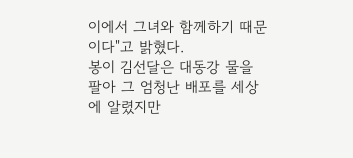이에서 그녀와 함께하기 때문이다"고 밝혔다.
봉이 김선달은 대동강 물을 팔아 그 엄청난 배포를 세상에 알렸지만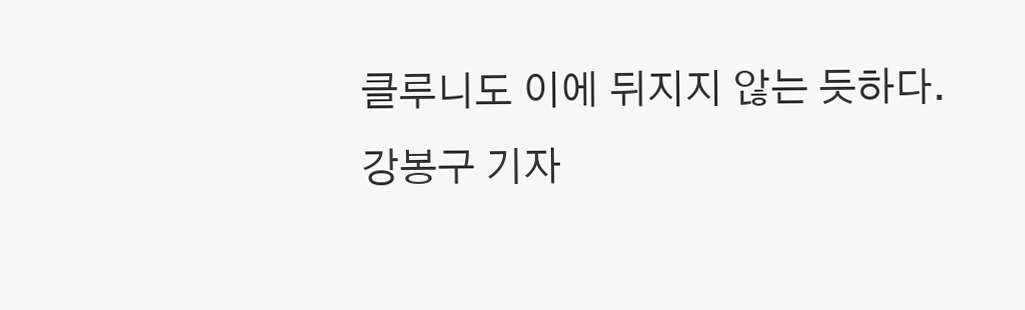클루니도 이에 뒤지지 않는 듯하다.
강봉구 기자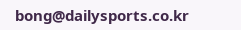bong@dailysports.co.kr